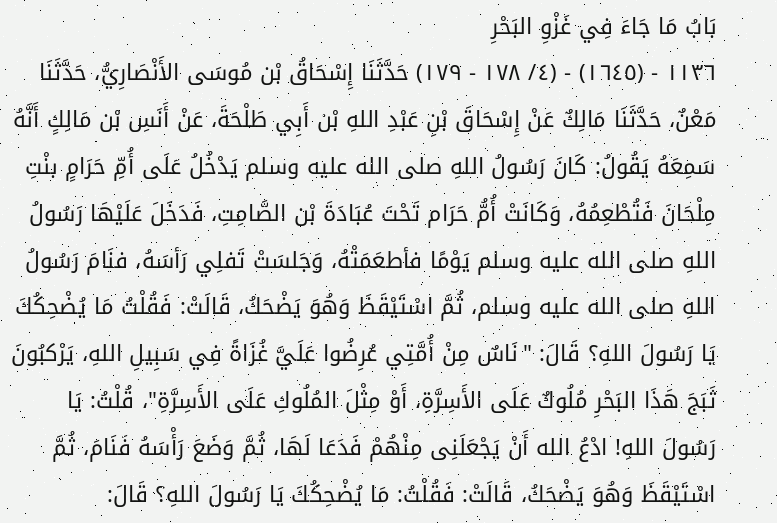بَابُ مَا جَاءَ فِي غَزْوِ البَحْرِ
١١٣٦ - (١٦٤٥) - (٤/ ١٧٨ - ١٧٩) حَدَّثَنَا إِسْحَاقُ بْن مُوسَى الأَنْصَارِيُّ، حَدَّثَنَا مَعْنٌ، حَدَّثَنَا مَالِكٌ عَنْ إِسْحَاقَ بْنِ عَبْدِ اللهِ بْن أَبِي طَلْحَةَ، عَنْ أَنَسِ بْن مَالِكٍ أَنَّهُ سَمِعَهُ يَقُولُ: كَانَ رَسُولُ اللهِ صلى الله عليه وسلم يَدْخُلُ عَلَى أُمِّ حَرَامٍ بنْتِ مِلْحَانَ فَتُطْعِمُهُ، وَكَانَتْ أُمُّ حَرَام تَحْتَ عُبَادَةَ بْن الصَّامِتِ، فَدَخَلَ عَلَيْهَا رَسُولُ اللهِ صلى الله عليه وسلم يَوْمًا فأطعَمَتْهُ، وَجَلسَتْ تَفلِي رَأسَهُ، فنَامَ رَسُولُ اللهِ صلى الله عليه وسلم، ثُمَّ اسْتَيْقَظَ وَهُوَ يَضْحَكُ، قَالَتْ: فَقُلْتُ مَا يُضْحِكُكَ يَا رَسُولَ اللهِ؟ قَالَ: "نَاسٌ مِنْ أُمَّتِي عُرِضُوا عَلَيَّ غُزَاةً فِي سَبِيلِ اللهِ، يَرْكبُونَ ثَبَجَ هَذَا البَحْرِ مُلُوكٌ عَلَى الأَسِرَّةِ، أَوْ مِثْلَ المُلُوكِ عَلَى الأَسِرَّةِ"، قُلْتُ: يَا رَسُولَ اللهِ! ادْعُ الله أَنْ يَجْعَلَنِى مِنْهُمْ فَدَعَا لَهَا، ثُمَّ وَضَعَ رَأْسَهُ فَنَامَ، ثُمَّ اسْتَيْقَظَ وَهُوَ يَضْحَكُ، قَالَتْ: فَقُلْتُ: مَا يُضْحِكُكَ يَا رَسُولَ اللهِ؟ قَالَ: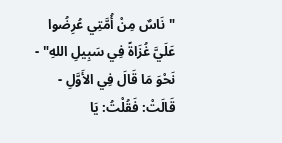"نَاسٌ مِنْ أُمَّتِي عُرِضُوا عَلَيَّ غُزَاةً فِي سَبِيلِ اللهِ" - نَحْوَ مَا قَالَ فِي الأَوَّلِ - قَالَتْ: فَقُلْتُ: يَا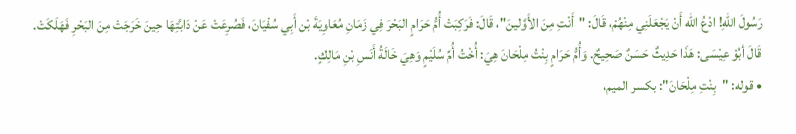رَسُولَ اللهِ! ادْعُ الله أَنْ يَجْعَلَنِي مِنْهُمْ، قَالَ: "أَنْتِ مِنَ الأَوَّلينَ"، قَالَ: فَرَكِبَتْ أُمُّ حَرَامٍ البَحْرَ فِي زَمَانِ مُعَاوِيَةَ بْن أَبِي سُفْيَانَ، فَصُرِعَتْ عَنْ دَابَّتِهَا حِينَ خَرَجَتْ مِنَ البَحْرِ فَهَلَكَتْ.
قَالَ أبُوْ عِيْسَى: هَذَا حَدِيثٌ حَسَنٌ صَحِيحٌ. وَأُمُّ حَرَامٍ بِنْتُ مِلْحَانَ هِيَ: أُخْتُ أُمِّ سُلَيْمٍ وَهِيَ خَالَةُ أَنَسِ بْنِ مَالِكٍ.
• قوله: "بِنْتِ مِلْحَانَ": بكسر الميم،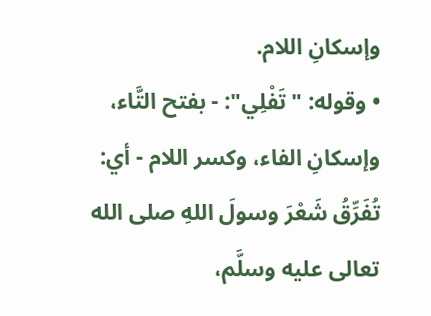وإسكانِ اللام.
• وقوله: "تَفْلِي": - بفتح التَّاء، وإسكانِ الفاء، وكسر اللام - أي: تُفَرِّقُ شَعْرَ وسولَ اللهِ صلى الله تعالى عليه وسلَّم،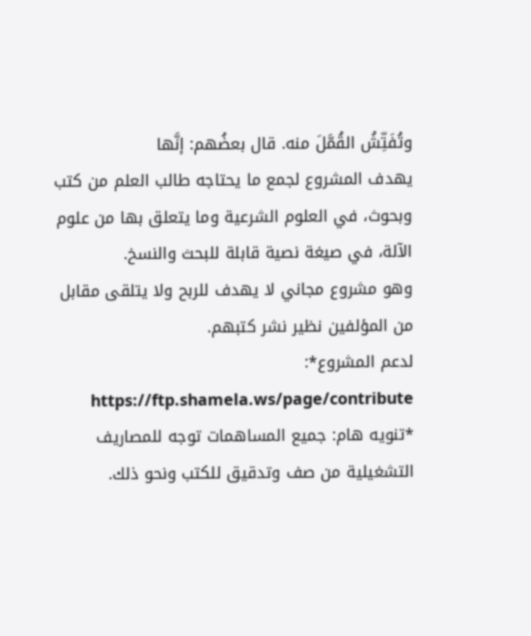وتُفَتِّشُ القُمَّلَ منه. قال بعضُهم: إنَّها
يهدف المشروع لجمع ما يحتاجه طالب العلم من كتب وبحوث، في العلوم الشرعية وما يتعلق بها من علوم الآلة، في صيغة نصية قابلة للبحث والنسخ.
وهو مشروع مجاني لا يهدف للربح ولا يتلقى مقابل من المؤلفين نظير نشر كتبهم.
لدعم المشروع*: https://ftp.shamela.ws/page/contribute
*تنويه هام: جميع المساهمات توجه للمصاريف التشغيلية من صف وتدقيق للكتب ونحو ذلك.